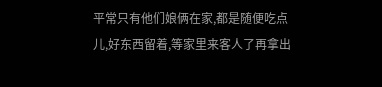平常只有他们娘俩在家,都是随便吃点儿,好东西留着,等家里来客人了再拿出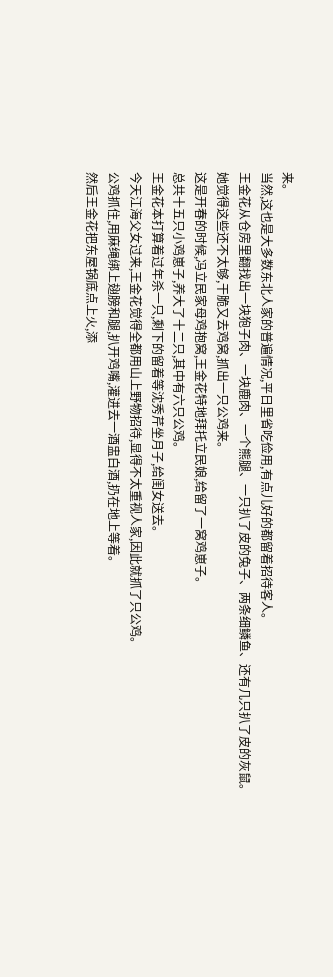来。
当然,这也是大多数东北人家的普遍情况,平日里省吃俭用,有点儿好的都留着招待客人。
王金花从仓房里翻找出一块狍子肉、一块鹿肉、一个熊腿、一只扒了皮的兔子、两条细鳞鱼、还有几只扒了皮的灰鼠。
她觉得这些还不太够,干脆又去鸡窝,抓出一只公鸡来。
这是开春的时候,冯立民家母鸡抱窝,王金花特地拜托立民娘,给留了一窝鸡崽子。
总共十五只小鸡崽子,养大了十二只,其中有六只公鸡。
王金花本打算着过年杀一只,剩下的留着等沈秀芹坐月子,给闺女送去。
今天江海父女过来,王金花觉得全都用山上野物招待,显得不太重视人家,因此就抓了只公鸡。
公鸡抓住,用麻绳绑上翅膀和腿,扒开鸡嘴,灌进去一酒盅白酒,扔在地上等着。
然后王金花把东屋锅底点上火,添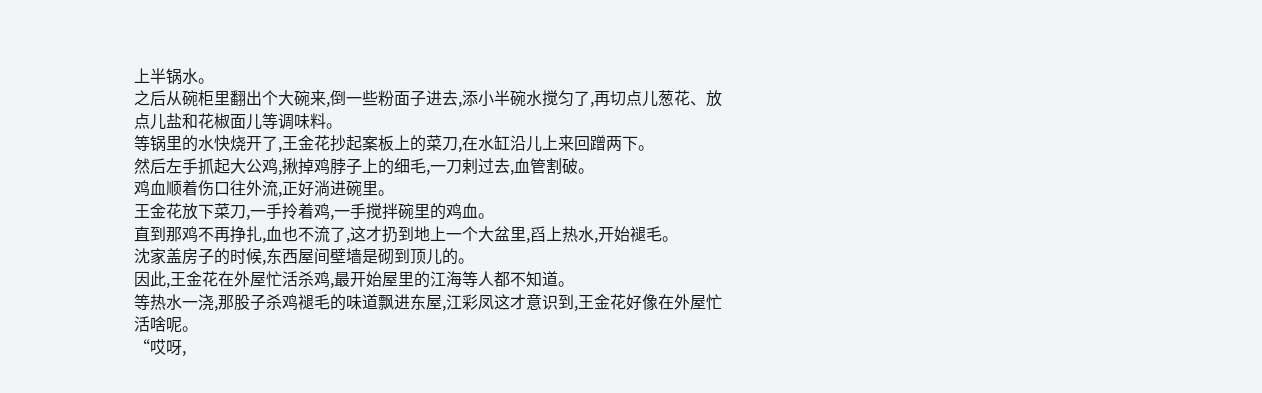上半锅水。
之后从碗柜里翻出个大碗来,倒一些粉面子进去,添小半碗水搅匀了,再切点儿葱花、放点儿盐和花椒面儿等调味料。
等锅里的水快烧开了,王金花抄起案板上的菜刀,在水缸沿儿上来回蹭两下。
然后左手抓起大公鸡,揪掉鸡脖子上的细毛,一刀剌过去,血管割破。
鸡血顺着伤口往外流,正好淌进碗里。
王金花放下菜刀,一手拎着鸡,一手搅拌碗里的鸡血。
直到那鸡不再挣扎,血也不流了,这才扔到地上一个大盆里,舀上热水,开始褪毛。
沈家盖房子的时候,东西屋间壁墙是砌到顶儿的。
因此,王金花在外屋忙活杀鸡,最开始屋里的江海等人都不知道。
等热水一浇,那股子杀鸡褪毛的味道飘进东屋,江彩凤这才意识到,王金花好像在外屋忙活啥呢。
“哎呀,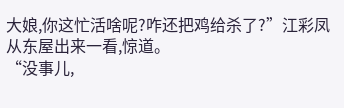大娘,你这忙活啥呢?咋还把鸡给杀了?”江彩凤从东屋出来一看,惊道。
“没事儿,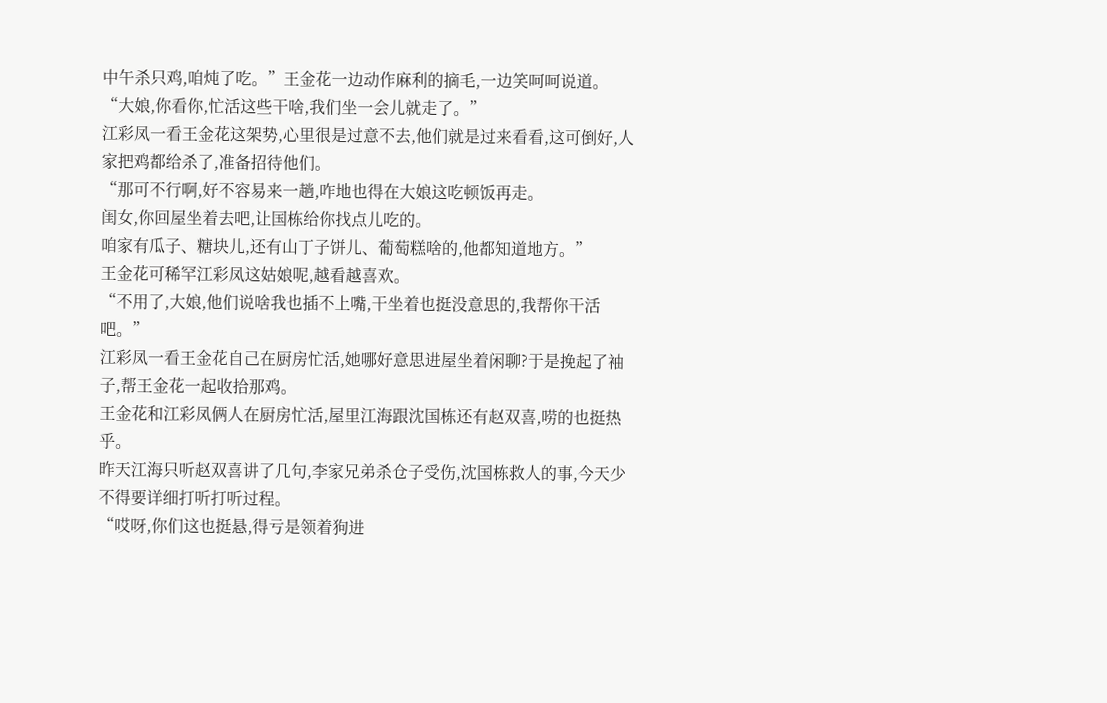中午杀只鸡,咱炖了吃。”王金花一边动作麻利的摘毛,一边笑呵呵说道。
“大娘,你看你,忙活这些干啥,我们坐一会儿就走了。”
江彩凤一看王金花这架势,心里很是过意不去,他们就是过来看看,这可倒好,人家把鸡都给杀了,准备招待他们。
“那可不行啊,好不容易来一趟,咋地也得在大娘这吃顿饭再走。
闺女,你回屋坐着去吧,让国栋给你找点儿吃的。
咱家有瓜子、糖块儿,还有山丁子饼儿、葡萄糕啥的,他都知道地方。”
王金花可稀罕江彩凤这姑娘呢,越看越喜欢。
“不用了,大娘,他们说啥我也插不上嘴,干坐着也挺没意思的,我帮你干活吧。”
江彩凤一看王金花自己在厨房忙活,她哪好意思进屋坐着闲聊?于是挽起了袖子,帮王金花一起收拾那鸡。
王金花和江彩凤俩人在厨房忙活,屋里江海跟沈国栋还有赵双喜,唠的也挺热乎。
昨天江海只听赵双喜讲了几句,李家兄弟杀仓子受伤,沈国栋救人的事,今天少不得要详细打听打听过程。
“哎呀,你们这也挺悬,得亏是领着狗进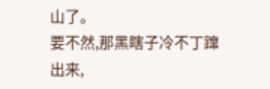山了。
要不然,那黑瞎子冷不丁蹿出来,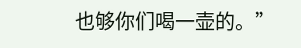也够你们喝一壶的。”